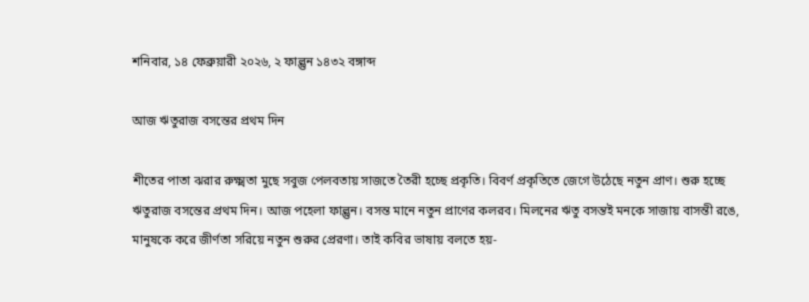শনিবার, ১৪ ফেব্রুয়ারী ২০২৬, ২ ফাল্গুন ১৪৩২ বঙ্গাব্দ

আজ ঋতুরাজ বসন্তের প্রথম দিন

শীতের পাতা ঝরার রুক্ষ্মতা মুছে সবুজ পেলবতায় সাজতে তৈরী হচ্ছে প্রকৃতি। বিবর্ণ প্রকৃতিতে জেগে উঠেছে নতুন প্রাণ। শুরু হচ্ছে ঋতুরাজ বসন্তের প্রথম দিন। আজ পহেলা ফাল্গুন। বসন্ত মানে নতুন প্রাণের কলরব। মিলনের ঋতু বসন্তই মনকে সাজায় বাসন্তী রঙে, মানুষকে করে জীর্ণতা সরিয়ে নতুন শুরুর প্রেরণা। তাই কবির ভাষায় বলতে হয়-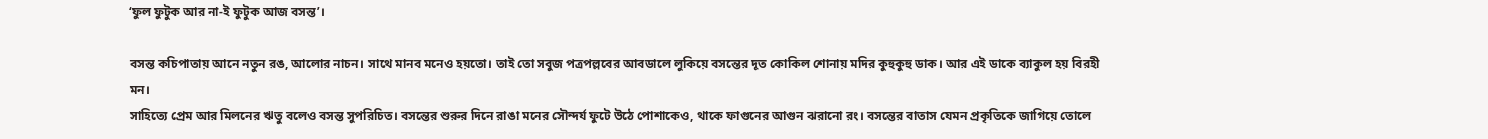‘ফুল ফুটুক আর না-ই ফুটুক আজ বসন্ত’।

বসন্ত কচিপাতায় আনে নতুন রঙ, আলোর নাচন। সাথে মানব মনেও হয়তো। তাই তো সবুজ পত্রপল্লবের আবডালে লুকিয়ে বসন্তের দূত কোকিল শোনায় মদির কুহুকুহু ডাক। আর এই ডাকে ব্যাকুল হয় বিরহী মন।
সাহিত্যে প্রেম আর মিলনের ঋতু বলেও বসন্ত সুপরিচিত। বসন্তের শুরুর দিনে রাঙা মনের সৌন্দর্য ফুটে উঠে পোশাকেও, থাকে ফাগুনের আগুন ঝরানো রং। বসন্তের বাতাস যেমন প্রকৃতিকে জাগিয়ে তোলে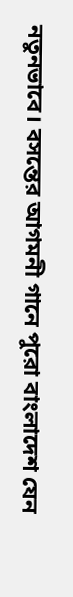নতুনভাবে। বসন্তের আগমনী গানে পুরো বাংলাদেশ যেন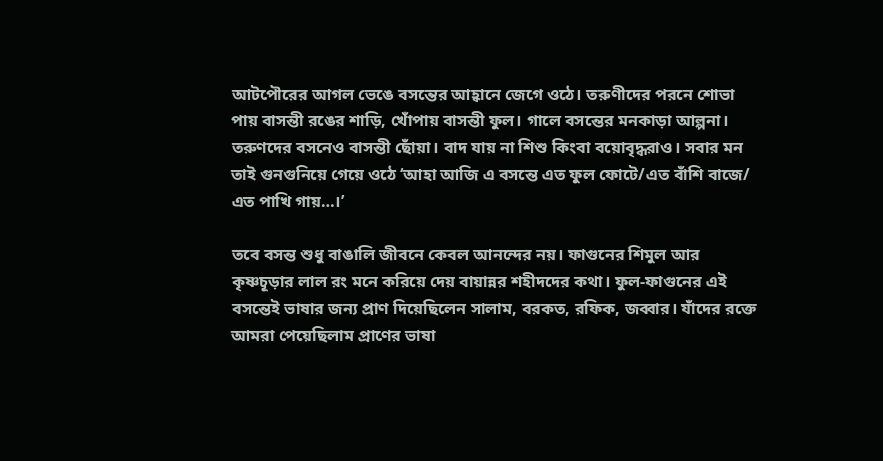আটপৌরের আগল ভেঙে বসন্তের আহ্বানে জেগে ওঠে। তরুণীদের পরনে শোভা পায় বাসন্তী রঙের শাড়ি, খোঁপায় বাসন্তী ফুল। গালে বসন্তের মনকাড়া আল্পনা। তরুণদের বসনেও বাসন্তী ছোঁয়া। বাদ যায় না শিশু কিংবা বয়োবৃদ্ধরাও। সবার মন তাই গুনগুনিয়ে গেয়ে ওঠে ‘আহা আজি এ বসন্তে এত ফুল ফোটে/এত বাঁশি বাজে/ এত পাখি গায়…।’

তবে বসন্ত শুধু বাঙালি জীবনে কেবল আনন্দের নয়। ফাগুনের শিমুল আর কৃষ্ণচূড়ার লাল রং মনে করিয়ে দেয় বায়ান্নর শহীদদের কথা। ফুল-ফাগুনের এই বসন্তেই ভাষার জন্য প্রাণ দিয়েছিলেন সালাম, বরকত, রফিক, জব্বার। যাঁদের রক্তে আমরা পেয়েছিলাম প্রাণের ভাষা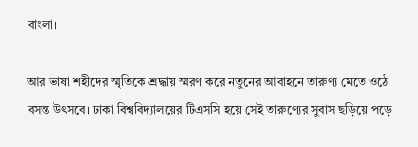বাংলা।

আর ভাষা শহীদের স্মৃতিকে শ্রদ্ধায় স্মরণ করে নতুনের আবাহনে তারুণ্য মেতে ওঠে বসন্ত উৎসবে। ঢাকা বিশ্ববিদ্যালয়ের টিএসসি হয়ে সেই তারুণ্যের সুবাস ছড়িয়ে পড়ে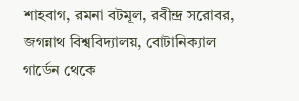শাহবাগ, রমনা বটমূল, রবীন্দ্র সরোবর, জগন্নাথ বিশ্ববিদ্যালয়, বোটানিক্যাল গার্ডেন থেকে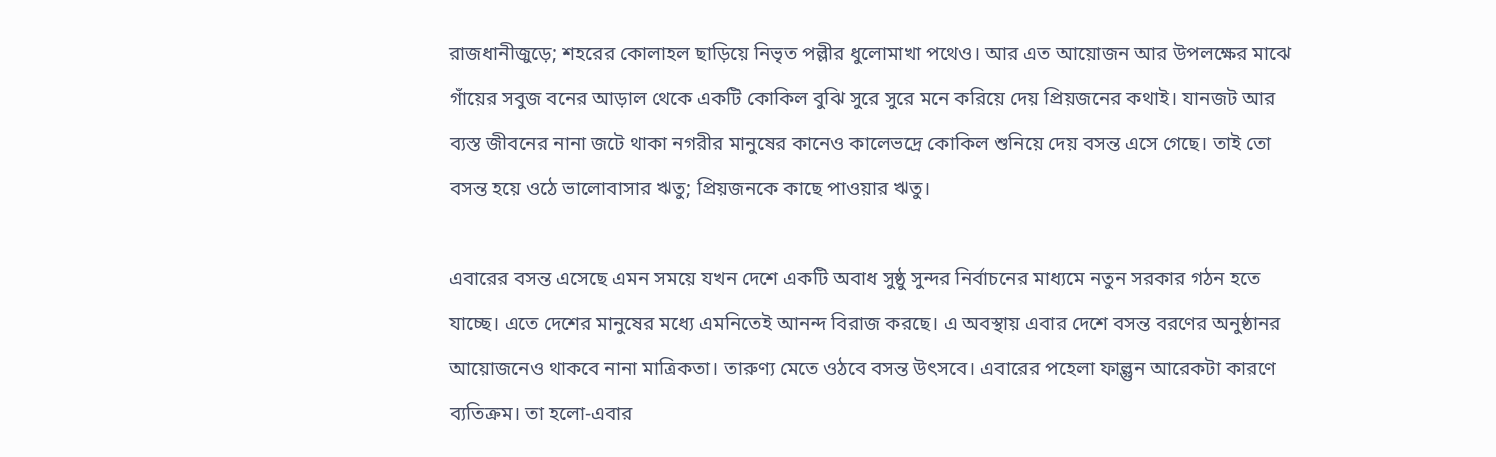রাজধানীজুড়ে; শহরের কোলাহল ছাড়িয়ে নিভৃত পল্লীর ধুলোমাখা পথেও। আর এত আয়োজন আর উপলক্ষের মাঝে গাঁয়ের সবুজ বনের আড়াল থেকে একটি কোকিল বুঝি সুরে সুরে মনে করিয়ে দেয় প্রিয়জনের কথাই। যানজট আর ব্যস্ত জীবনের নানা জটে থাকা নগরীর মানুষের কানেও কালেভদ্রে কোকিল শুনিয়ে দেয় বসন্ত এসে গেছে। তাই তো বসন্ত হয়ে ওঠে ভালোবাসার ঋতু; প্রিয়জনকে কাছে পাওয়ার ঋতু।

এবারের বসন্ত এসেছে এমন সময়ে যখন দেশে একটি অবাধ সুষ্ঠু সুন্দর নির্বাচনের মাধ্যমে নতুন সরকার গঠন হতে যাচ্ছে। এতে দেশের মানুষের মধ্যে এমনিতেই আনন্দ বিরাজ করছে। এ অবস্থায় এবার দেশে বসন্ত বরণের অনুষ্ঠানর আয়োজনেও থাকবে নানা মাত্রিকতা। তারুণ্য মেতে ওঠবে বসন্ত উৎসবে। এবারের পহেলা ফাল্গুন আরেকটা কারণে ব্যতিক্রম। তা হলো-এবার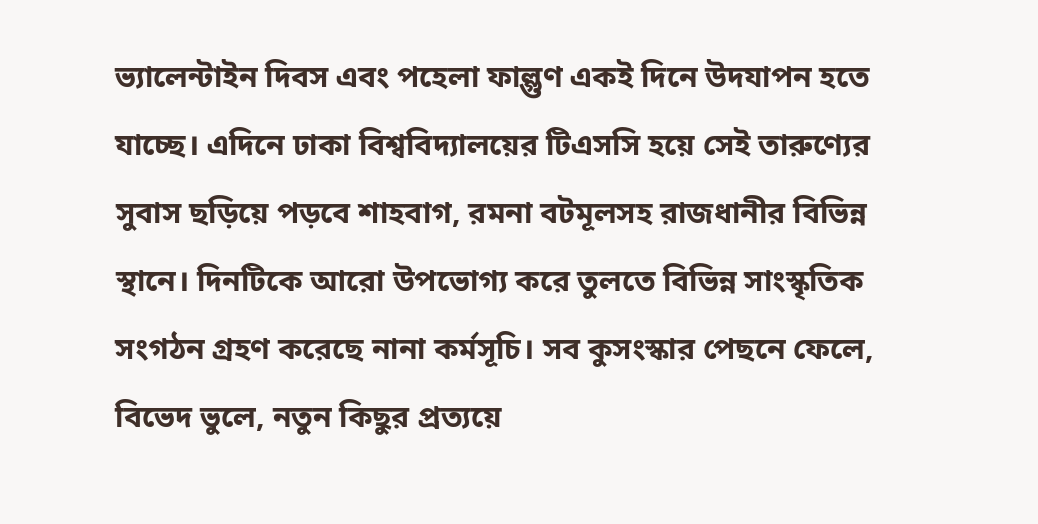ভ্যালেন্টাইন দিবস এবং পহেলা ফাল্গুণ একই দিনে উদযাপন হতে যাচ্ছে। এদিনে ঢাকা বিশ্ববিদ্যালয়ের টিএসসি হয়ে সেই তারুণ্যের সুবাস ছড়িয়ে পড়বে শাহবাগ, রমনা বটমূলসহ রাজধানীর বিভিন্ন স্থানে। দিনটিকে আরো উপভোগ্য করে তুলতে বিভিন্ন সাংস্কৃতিক সংগঠন গ্রহণ করেছে নানা কর্মসূচি। সব কুসংস্কার পেছনে ফেলে, বিভেদ ভুলে, নতুন কিছুর প্রত্যয়ে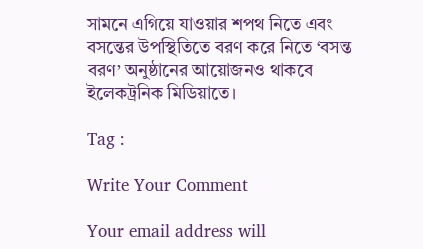সামনে এগিয়ে যাওয়ার শপথ নিতে এবং বসন্তের উপস্থিতিতে বরণ করে নিতে ‘বসন্ত বরণ’ অনুষ্ঠানের আয়োজনও থাকবে ইলেকট্রনিক মিডিয়াতে।

Tag :

Write Your Comment

Your email address will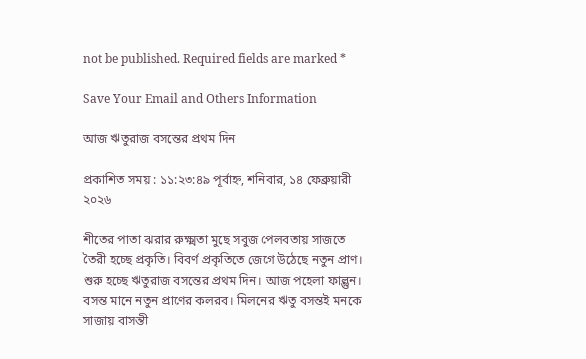not be published. Required fields are marked *

Save Your Email and Others Information

আজ ঋতুরাজ বসন্তের প্রথম দিন

প্রকাশিত সময় : ১১:২৩:৪৯ পূর্বাহ্ন, শনিবার, ১৪ ফেব্রুয়ারী ২০২৬

শীতের পাতা ঝরার রুক্ষ্মতা মুছে সবুজ পেলবতায় সাজতে তৈরী হচ্ছে প্রকৃতি। বিবর্ণ প্রকৃতিতে জেগে উঠেছে নতুন প্রাণ। শুরু হচ্ছে ঋতুরাজ বসন্তের প্রথম দিন। আজ পহেলা ফাল্গুন। বসন্ত মানে নতুন প্রাণের কলরব। মিলনের ঋতু বসন্তই মনকে সাজায় বাসন্তী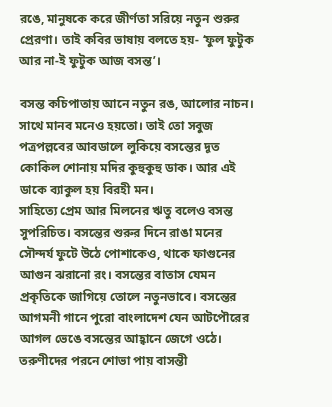রঙে, মানুষকে করে জীর্ণতা সরিয়ে নতুন শুরুর প্রেরণা। তাই কবির ভাষায় বলতে হয়- ‘ফুল ফুটুক আর না-ই ফুটুক আজ বসন্ত’।

বসন্ত কচিপাতায় আনে নতুন রঙ, আলোর নাচন। সাথে মানব মনেও হয়তো। তাই তো সবুজ পত্রপল্লবের আবডালে লুকিয়ে বসন্তের দূত কোকিল শোনায় মদির কুহুকুহু ডাক। আর এই ডাকে ব্যাকুল হয় বিরহী মন।
সাহিত্যে প্রেম আর মিলনের ঋতু বলেও বসন্ত সুপরিচিত। বসন্তের শুরুর দিনে রাঙা মনের সৌন্দর্য ফুটে উঠে পোশাকেও, থাকে ফাগুনের আগুন ঝরানো রং। বসন্তের বাতাস যেমন প্রকৃতিকে জাগিয়ে তোলে নতুনভাবে। বসন্তের আগমনী গানে পুরো বাংলাদেশ যেন আটপৌরের আগল ভেঙে বসন্তের আহ্বানে জেগে ওঠে। তরুণীদের পরনে শোভা পায় বাসন্তী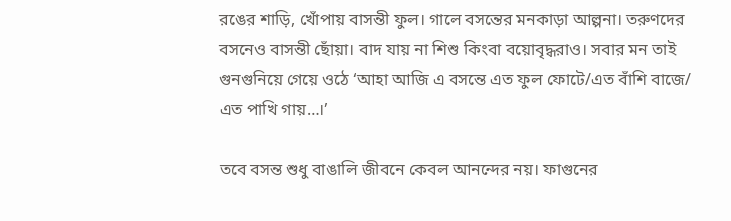রঙের শাড়ি, খোঁপায় বাসন্তী ফুল। গালে বসন্তের মনকাড়া আল্পনা। তরুণদের বসনেও বাসন্তী ছোঁয়া। বাদ যায় না শিশু কিংবা বয়োবৃদ্ধরাও। সবার মন তাই গুনগুনিয়ে গেয়ে ওঠে ‘আহা আজি এ বসন্তে এত ফুল ফোটে/এত বাঁশি বাজে/ এত পাখি গায়…।’

তবে বসন্ত শুধু বাঙালি জীবনে কেবল আনন্দের নয়। ফাগুনের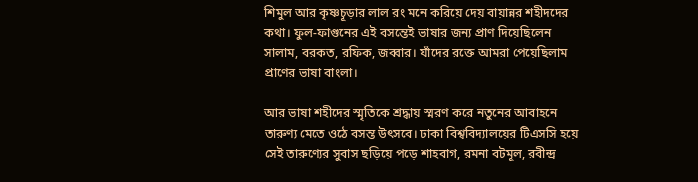শিমুল আর কৃষ্ণচূড়ার লাল রং মনে করিয়ে দেয় বায়ান্নর শহীদদের কথা। ফুল-ফাগুনের এই বসন্তেই ভাষার জন্য প্রাণ দিয়েছিলেন সালাম, বরকত, রফিক, জব্বার। যাঁদের রক্তে আমরা পেয়েছিলাম প্রাণের ভাষা বাংলা।

আর ভাষা শহীদের স্মৃতিকে শ্রদ্ধায় স্মরণ করে নতুনের আবাহনে তারুণ্য মেতে ওঠে বসন্ত উৎসবে। ঢাকা বিশ্ববিদ্যালয়ের টিএসসি হয়ে সেই তারুণ্যের সুবাস ছড়িয়ে পড়ে শাহবাগ, রমনা বটমূল, রবীন্দ্র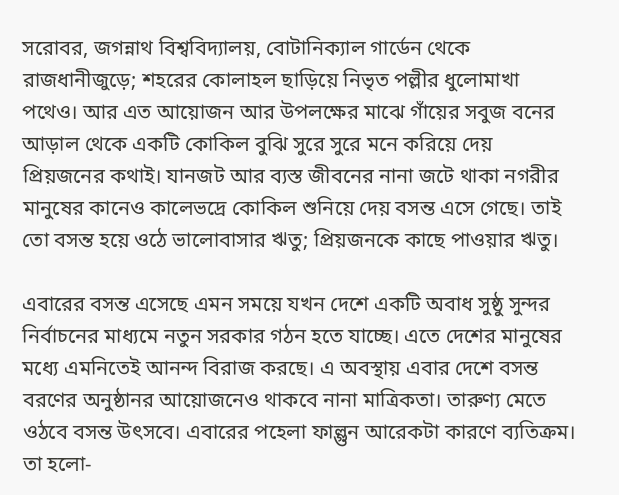সরোবর, জগন্নাথ বিশ্ববিদ্যালয়, বোটানিক্যাল গার্ডেন থেকে রাজধানীজুড়ে; শহরের কোলাহল ছাড়িয়ে নিভৃত পল্লীর ধুলোমাখা পথেও। আর এত আয়োজন আর উপলক্ষের মাঝে গাঁয়ের সবুজ বনের আড়াল থেকে একটি কোকিল বুঝি সুরে সুরে মনে করিয়ে দেয় প্রিয়জনের কথাই। যানজট আর ব্যস্ত জীবনের নানা জটে থাকা নগরীর মানুষের কানেও কালেভদ্রে কোকিল শুনিয়ে দেয় বসন্ত এসে গেছে। তাই তো বসন্ত হয়ে ওঠে ভালোবাসার ঋতু; প্রিয়জনকে কাছে পাওয়ার ঋতু।

এবারের বসন্ত এসেছে এমন সময়ে যখন দেশে একটি অবাধ সুষ্ঠু সুন্দর নির্বাচনের মাধ্যমে নতুন সরকার গঠন হতে যাচ্ছে। এতে দেশের মানুষের মধ্যে এমনিতেই আনন্দ বিরাজ করছে। এ অবস্থায় এবার দেশে বসন্ত বরণের অনুষ্ঠানর আয়োজনেও থাকবে নানা মাত্রিকতা। তারুণ্য মেতে ওঠবে বসন্ত উৎসবে। এবারের পহেলা ফাল্গুন আরেকটা কারণে ব্যতিক্রম। তা হলো-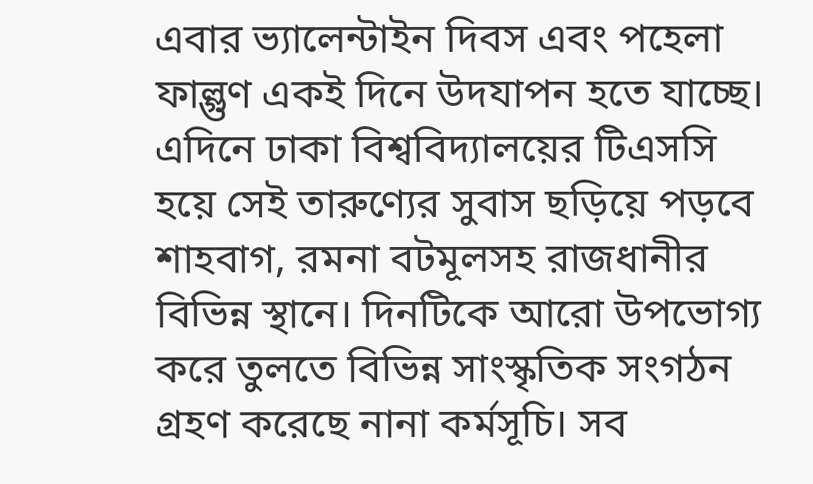এবার ভ্যালেন্টাইন দিবস এবং পহেলা ফাল্গুণ একই দিনে উদযাপন হতে যাচ্ছে। এদিনে ঢাকা বিশ্ববিদ্যালয়ের টিএসসি হয়ে সেই তারুণ্যের সুবাস ছড়িয়ে পড়বে শাহবাগ, রমনা বটমূলসহ রাজধানীর বিভিন্ন স্থানে। দিনটিকে আরো উপভোগ্য করে তুলতে বিভিন্ন সাংস্কৃতিক সংগঠন গ্রহণ করেছে নানা কর্মসূচি। সব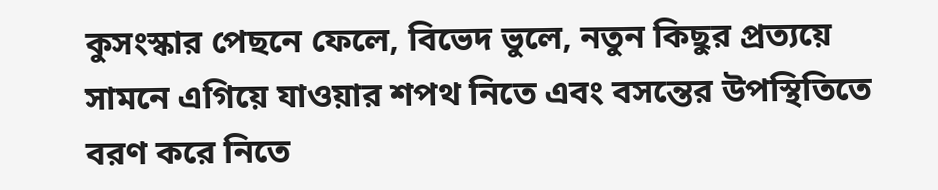কুসংস্কার পেছনে ফেলে, বিভেদ ভুলে, নতুন কিছুর প্রত্যয়ে সামনে এগিয়ে যাওয়ার শপথ নিতে এবং বসন্তের উপস্থিতিতে বরণ করে নিতে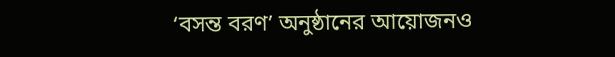‘বসন্ত বরণ’ অনুষ্ঠানের আয়োজনও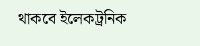থাকবে ইলেকট্রনিক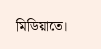মিডিয়াতে।